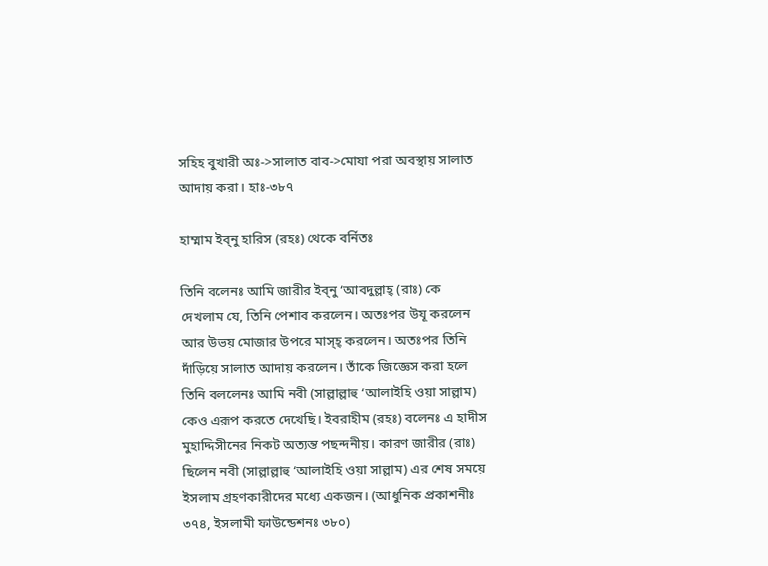সহিহ বুখারী অঃ->সালাত বাব->মোযা পরা অবস্থায় সালাত আদায় করা। হাঃ-৩৮৭

হাম্মাম ইব্‌নু হারিস (রহঃ) থেকে বর্নিতঃ

তিনি বলেনঃ আমি জারীর ইব্‌নু ‘আবদুল্লাহ্‌ (রাঃ) কে দেখলাম যে, তিনি পেশাব করলেন। অতঃপর উযূ করলেন আর উভয় মোজার উপরে মাস্‌হ্‌ করলেন। অতঃপর তিনি দাঁড়িয়ে সালাত আদায় করলেন। তাঁকে জিজ্ঞেস করা হলে তিনি বললেনঃ আমি নবী (সাল্লাল্লাহু ‘আলাইহি ওয়া সাল্লাম) কেও এরূপ করতে দেখেছি। ইবরাহীম (রহঃ) বলেনঃ এ হাদীস মুহাদ্দিসীনের নিকট অত্যন্ত পছন্দনীয়। কারণ জারীর (রাঃ) ছিলেন নবী (সাল্লাল্লাহু ‘আলাইহি ওয়া সাল্লাম) এর শেষ সময়ে ইসলাম গ্রহণকারীদের মধ্যে একজন। (আধুনিক প্রকাশনীঃ ৩৭৪, ইসলামী ফাউন্ডেশনঃ ৩৮০)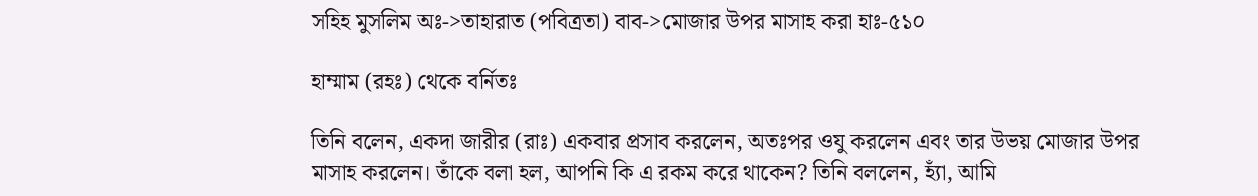সহিহ মুসলিম অঃ->তাহারাত (পবিত্রতা) বাব->মোজার উপর মাসাহ করা হাঃ-৫১০

হাম্মাম (রহঃ) থেকে বর্নিতঃ

তিনি বলেন, একদা জারীর (রাঃ) একবার প্রসাব করলেন, অতঃপর ওযু করলেন এবং তার উভয় মোজার উপর মাসাহ করলেন। তাঁকে বলা হল, আপনি কি এ রকম করে থাকেন? তিনি বললেন, হ্যাঁ, আমি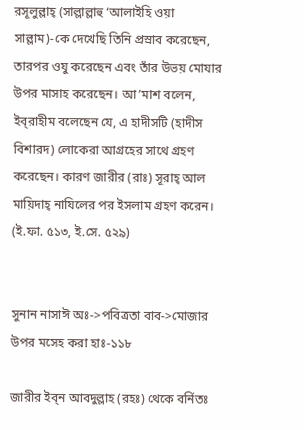রসূলুল্লাহ্‌ (সাল্লাল্লাহু ‘আলাইহি ওয়া সাল্লাম)-কে দেখেছি তিনি প্রস্রাব করেছেন, তারপর ওযু করেছেন এবং তাঁর উভয় মোযার উপর মাসাহ করেছেন। আ’মাশ বলেন, ইব্‌রাহীম বলেছেন যে, এ হাদীসটি (হাদীস বিশারদ) লোকেরা আগ্রহের সাথে গ্রহণ করেছেন। কারণ জারীর (রাঃ) সূরাহ্‌ আল মায়িদাহ্‌ নাযিলের পর ইসলাম গ্রহণ করেন। (ই.ফা. ৫১৩, ই.সে. ৫২৯)


সুনান নাসাঈ অঃ->পবিত্রতা বাব->মোজার উপর মসেহ করা হাঃ-১১৮

জারীর ইব্‌ন আবদুল্লাহ (রহঃ) থেকে বর্নিতঃ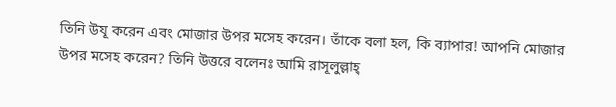তিনি উযূ করেন এবং মোজার উপর মসেহ করেন। তাঁকে বলা হল, কি ব্যাপার! আপনি মোজার উপর মসেহ করেন? তিনি উত্তরে বলেনঃ আমি রাসূলুল্লাহ্‌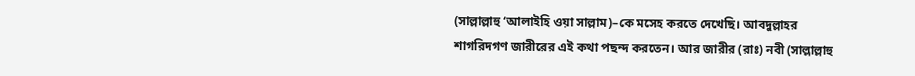(সাল্লাল্লাহু ‘আলাইহি ওয়া সাল্লাম)–কে মসেহ করতে দেখেছি। আবদুল্লাহর শাগরিদগণ জারীরের এই কথা পছন্দ করতেন। আর জারীর (রাঃ) নবী (সাল্লাল্লাহু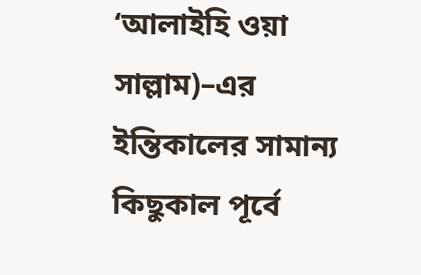‘আলাইহি ওয়া সাল্লাম)–এর ইন্তিকালের সামান্য কিছুকাল পূর্বে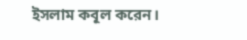ইসলাম কবূল করেন।